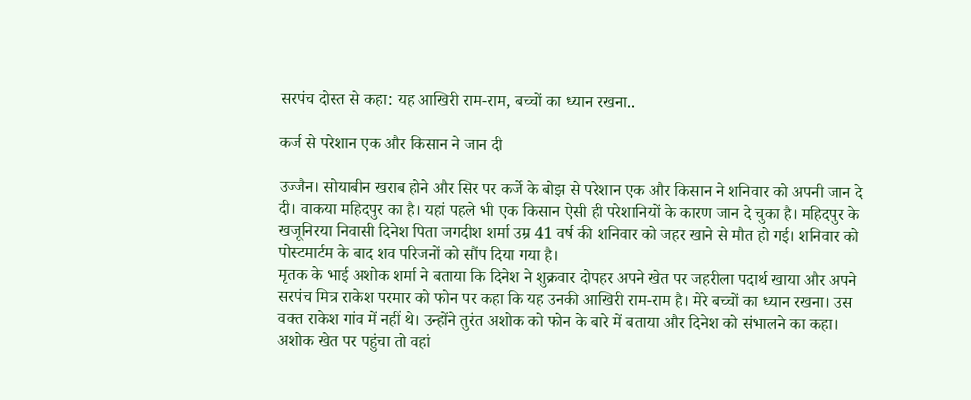सरपंच दोस्त से कहा: यह आखिरी राम-राम, बच्चों का ध्यान रखना..

कर्ज से परेशान एक और किसान ने जान दी

उज्जैन। सोयाबीन खराब होने और सिर पर कर्जे के बोझ से परेशान एक और किसान ने शनिवार को अपनी जान दे दी। वाकया महिदपुर का है। यहां पहले भी एक किसान ऐसी ही परेशानियों के कारण जान दे चुका है। महिदपुर के खजूनिरया निवासी दिनेश पिता जगदीश शर्मा उम्र 41 वर्ष की शनिवार को जहर खाने से मौत हो गई। शनिवार को पोस्टमार्टम के बाद शव परिजनों को सौंप दिया गया है।
मृतक के भाई अशोक शर्मा ने बताया कि दिनेश ने शुक्रवार दोपहर अपने खेत पर जहरीला पदार्थ खाया और अपने सरपंच मित्र राकेश परमार को फोन पर कहा कि यह उनकी आखिरी राम-राम है। मेरे बच्चों का ध्यान रखना। उस वक्त राकेश गांव में नहीं थे। उन्होंने तुरंत अशोक को फोन के बारे में बताया और दिनेश को संभालने का कहा। अशोक खेत पर पहुंचा तो वहां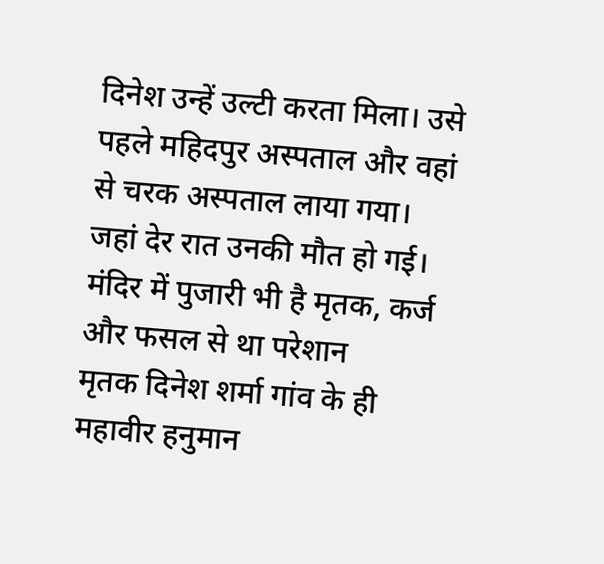दिनेश उन्हें उल्टी करता मिला। उसे पहले महिदपुर अस्पताल और वहां से चरक अस्पताल लाया गया। जहां देर रात उनकी मौत हो गई।
मंदिर में पुजारी भी है मृतक, कर्ज और फसल से था परेशान
मृतक दिनेश शर्मा गांव के ही महावीर हनुमान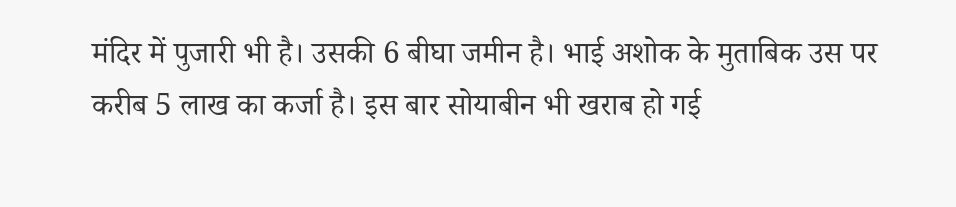मंदिर में पुजारी भी है। उसकी 6 बीघा जमीन है। भाई अशोक के मुताबिक उस पर करीब 5 लाख का कर्जा है। इस बार सोयाबीन भी खराब हो गई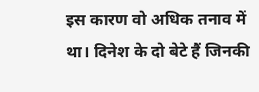इस कारण वो अधिक तनाव में था। दिनेश के दो बेटे हैं जिनकी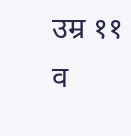उम्र ११ व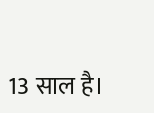13 साल है।